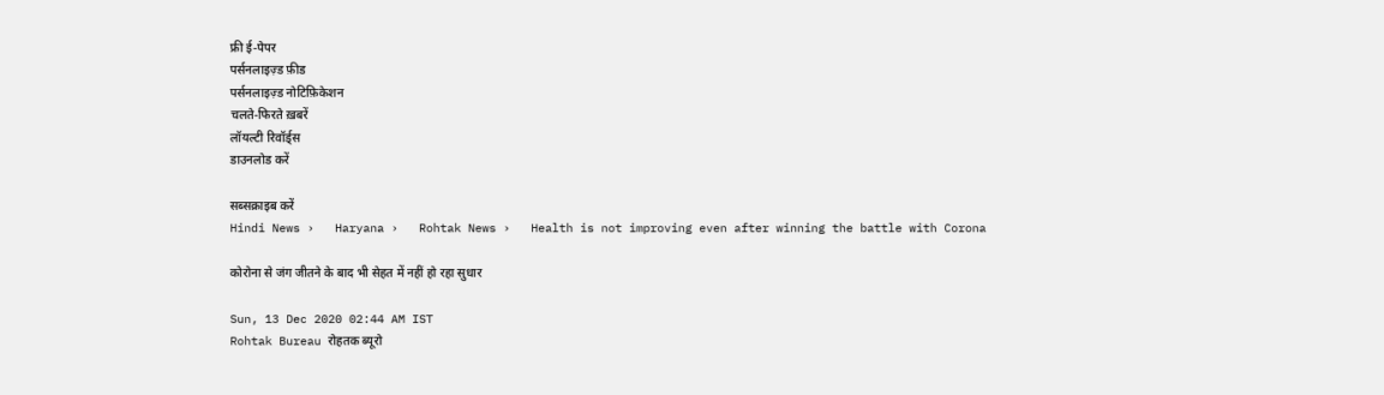फ्री ई-पेपर
पर्सनलाइज़्ड फ़ीड
पर्सनलाइज़्ड नोटिफ़िकेशन
चलते-फिरते ख़बरें
लॉयल्टी रिवॉर्ड्स
डाउनलोड करें

सब्सक्राइब करें
Hindi News ›   Haryana ›   Rohtak News ›   Health is not improving even after winning the battle with Corona

कोरोना से जंग जीतने के बाद भी सेहत में नहीं हो रहा सुधार

Sun, 13 Dec 2020 02:44 AM IST
Rohtak Bureau रोहतक ब्यूरो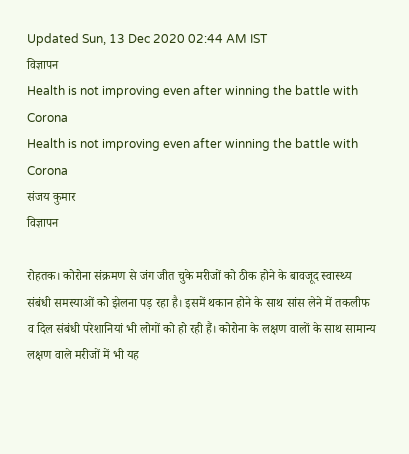Updated Sun, 13 Dec 2020 02:44 AM IST
विज्ञापन
Health is not improving even after winning the battle with Corona
Health is not improving even after winning the battle with Corona
संजय कुमार
विज्ञापन

रोहतक। कोरोना संक्रमण से जंग जीत चुके मरीजों को ठीक होने के बावजूद स्वास्थ्य संबंधी समस्याओं को झेलना पड़ रहा है। इसमें थकान होने के साथ सांस लेने में तकलीफ व दिल संबंधी परेशानियां भी लोगों को हो रही हैं। कोरोना के लक्षण वालों के साथ सामान्य लक्षण वाले मरीजों में भी यह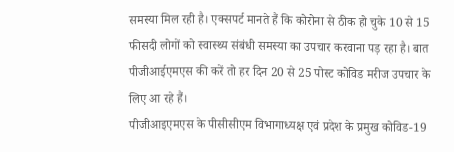समस्या मिल रही है। एक्सपर्ट मानते हैं कि कोरोना से ठीक हो चुके 10 से 15 फीसदी लोगों को स्वास्थ्य संबंधी समस्या का उपचार करवाना पड़ रहा है। बात पीजीआईएमएस की करें तो हर दिन 20 से 25 पोस्ट कोविड मरीज उपचार के लिए आ रहे हैं।
पीजीआइएमएस के पीसीसीएम विभागाध्यक्ष एवं प्रदेश के प्रमुख कोविड-19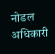नोडल अधिकारी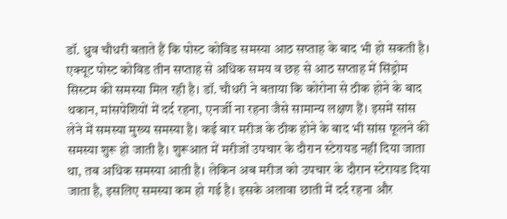डॉ. ध्रुव चौधरी बताते हैं कि पोस्ट कोविड समस्या आठ सप्ताह के बाद भी हो सकती है। एक्यूट पोस्ट कोविड तीन सप्ताह से अधिक समय व छह से आठ सप्ताह में सिंड्रोम सिस्टम की समस्या मिल रही है। डॉ. चौधरी ने बताया कि कोरोना से ठीक होने के बाद थकान, मांसपेशियों में दर्द रहना, एनर्जी ना रहना जैसे सामान्य लक्षण हैं। इसमें सांस लेने में समस्या मुख्य समस्या है। कई बार मरीज के ठीक होने के बाद भी सांस फूलने की समस्या शुरू हो जाती है। शुरूआत में मरीजों उपचार के दौरान स्टेरायड नहीं दिया जाता था, तब अधिक समस्या आती है। लेकिन अब मरीज को उपचार के दौरान स्टेरायड दिया जाता है, इसलिए समस्या कम हो गई है। इसके अलावा छाती में दर्द रहना और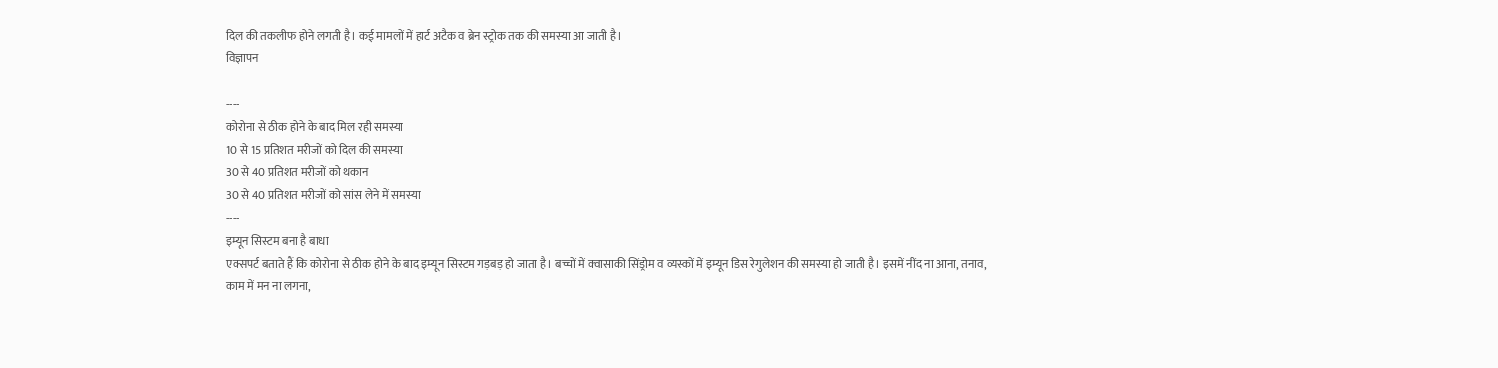दिल की तकलीफ होने लगती है। कई मामलों में हार्ट अटैक व ब्रेन स्ट्रोक तक की समस्या आ जाती है।
विज्ञापन

----
कोरोना से ठीक होने के बाद मिल रही समस्या
10 से 15 प्रतिशत मरीजों को दिल की समस्या
30 से 40 प्रतिशत मरीजों को थकान
30 से 40 प्रतिशत मरीजों को सांस लेने में समस्या
----
इम्यून सिस्टम बना है बाधा
एक्सपर्ट बताते हैं कि कोरोना से ठीक होने के बाद इम्यून सिस्टम गड़बड़ हो जाता है। बच्चों में क्वासाकी सिंड्रोम व व्यस्कों में इम्यून डिस रेगुलेशन की समस्या हो जाती है। इसमें नींद ना आना, तनाव, काम में मन ना लगना,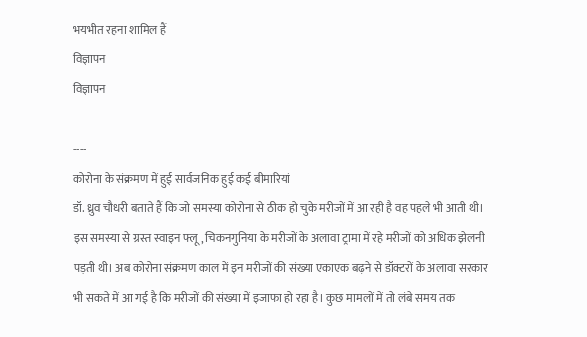भयभीत रहना शामिल हैं
विज्ञापन
विज्ञापन

----
कोरोना के संक्रमण में हुई सार्वजनिक हुई कई बीमारियां
डॉ. ध्रुव चौधरी बताते हैं कि जो समस्या कोरोना से ठीक हो चुके मरीजों में आ रही है वह पहले भी आती थी। इस समस्या से ग्रस्त स्वाइन फ्लू, चिकनगुनिया के मरीजों के अलावा ट्रामा में रहे मरीजों को अधिक झेलनी पड़ती थी। अब कोरोना संक्रमण काल में इन मरीजों की संख्या एकाएक बढ़ने से डॉक्टरों के अलावा सरकार भी सकते में आ गई है कि मरीजों की संख्या में इजाफा हो रहा है। कुछ मामलों में तो लंबे समय तक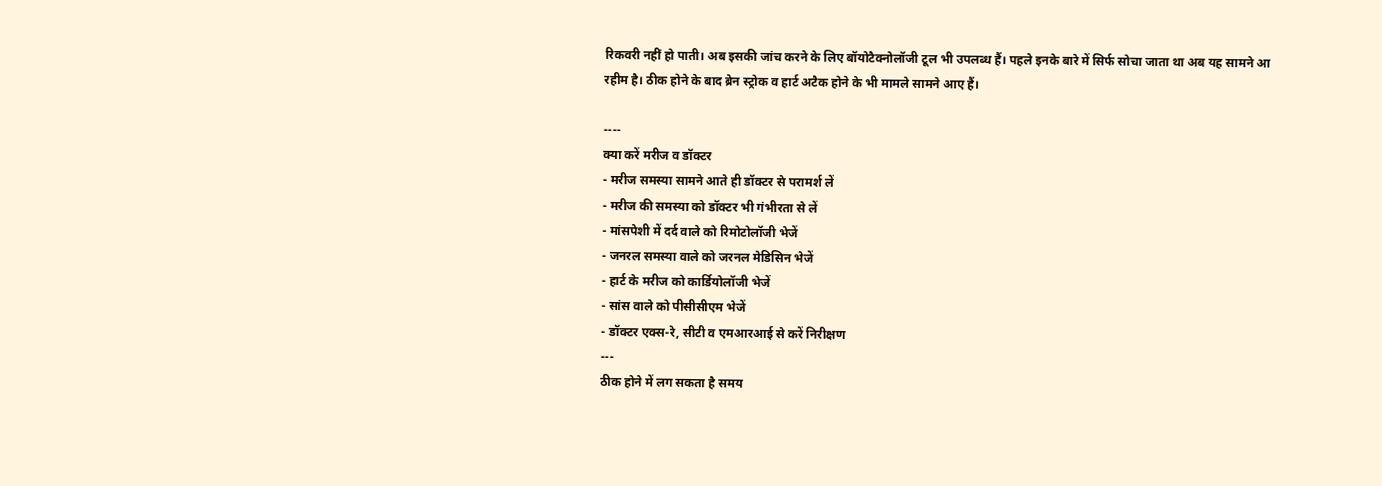रिकवरी नहीं हो पाती। अब इसकी जांच करने के लिए बॉयोटैक्नोलॉजी टूल भी उपलब्ध हैं। पहले इनके बारे में सिर्फ सोचा जाता था अब यह सामने आ रहीम है। ठीक होने के बाद ब्रेन स्ट्रोक व हार्ट अटैक होने के भी मामले सामने आए हैं।

----
क्या करें मरीज व डॉक्टर
- मरीज समस्या सामने आते ही डॉक्टर से परामर्श लें
- मरीज की समस्या को डॉक्टर भी गंभीरता से लें
- मांसपेशी में दर्द वाले को रिमोटोलॉजी भेजें
- जनरल समस्या वाले को जरनल मेडिसिन भेजें
- हार्ट के मरीज को कार्डियोलॉजी भेजें
- सांस वाले को पीसीसीएम भेजें
- डॉक्टर एक्स-रे, सीटी व एमआरआई से करें निरीक्षण
---
ठीक होने में लग सकता है समय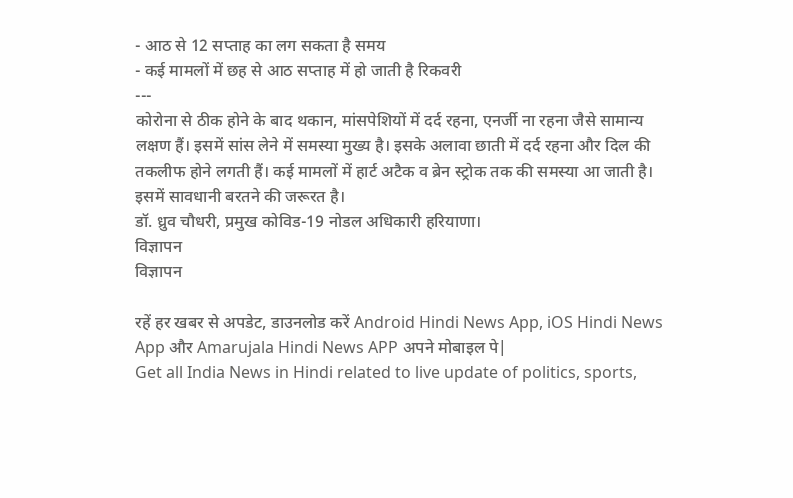- आठ से 12 सप्ताह का लग सकता है समय
- कई मामलों में छह से आठ सप्ताह में हो जाती है रिकवरी
---
कोरोना से ठीक होने के बाद थकान, मांसपेशियों में दर्द रहना, एनर्जी ना रहना जैसे सामान्य लक्षण हैं। इसमें सांस लेने में समस्या मुख्य है। इसके अलावा छाती में दर्द रहना और दिल की तकलीफ होने लगती हैं। कई मामलों में हार्ट अटैक व ब्रेन स्ट्रोक तक की समस्या आ जाती है। इसमें सावधानी बरतने की जरूरत है।
डॉ. ध्रुव चौधरी, प्रमुख कोविड-19 नोडल अधिकारी हरियाणा।
विज्ञापन
विज्ञापन

रहें हर खबर से अपडेट, डाउनलोड करें Android Hindi News App, iOS Hindi News App और Amarujala Hindi News APP अपने मोबाइल पे|
Get all India News in Hindi related to live update of politics, sports,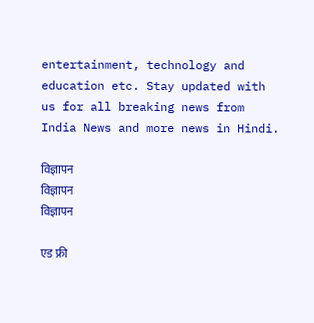entertainment, technology and education etc. Stay updated with us for all breaking news from India News and more news in Hindi.

विज्ञापन
विज्ञापन
विज्ञापन

एड फ्री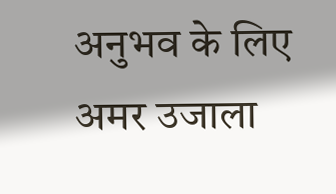अनुभव के लिए अमर उजाला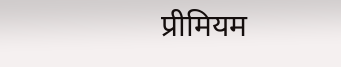प्रीमियम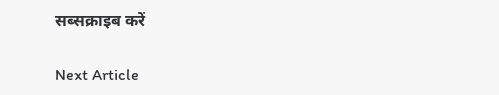सब्सक्राइब करें

Next Article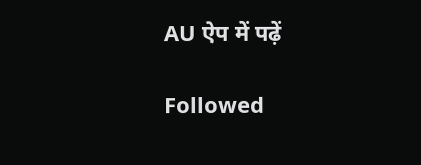AU ऐप में पढ़ें

Followed